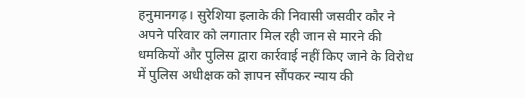हनुमानगढ़। सुरेशिया इलाके की निवासी जसवीर कौर ने अपने परिवार को लगातार मिल रही जान से मारने की धमकियों और पुलिस द्वारा कार्रवाई नहीं किए जाने के विरोध में पुलिस अधीक्षक को ज्ञापन सौंपकर न्याय की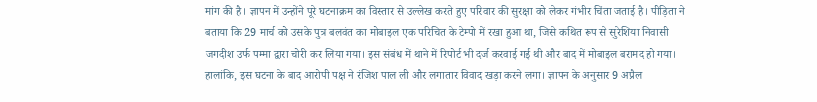मांग की है। ज्ञापन में उन्होंने पूरे घटनाक्रम का विस्तार से उल्लेख करते हुए परिवार की सुरक्षा को लेकर गंभीर चिंता जताई है। पीड़िता ने बताया कि 29 मार्च को उसके पुत्र बलवंत का मोबाइल एक परिचित के टेम्पो में रखा हुआ था, जिसे कथित रूप से सुरेशिया निवासी जगदीश उर्फ पम्मा द्वारा चोरी कर लिया गया। इस संबंध में थाने में रिपोर्ट भी दर्ज करवाई गई थी और बाद में मोबाइल बरामद हो गया। हालांकि, इस घटना के बाद आरोपी पक्ष ने रंजिश पाल ली और लगातार विवाद खड़ा करने लगा। ज्ञापन के अनुसार 9 अप्रैल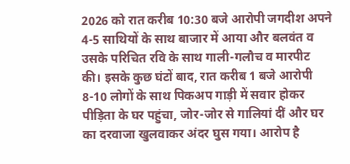2026 को रात करीब 10:30 बजे आरोपी जगदीश अपने 4-5 साथियों के साथ बाजार में आया और बलवंत व उसके परिचित रवि के साथ गाली-गलौच व मारपीट की। इसके कुछ घंटों बाद, रात करीब 1 बजे आरोपी 8-10 लोगों के साथ पिकअप गाड़ी में सवार होकर पीड़िता के घर पहुंचा, जोर-जोर से गालियां दीं और घर का दरवाजा खुलवाकर अंदर घुस गया। आरोप है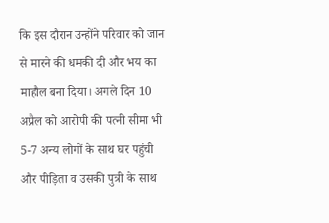कि इस दौरान उन्होंने परिवार को जान से मारने की धमकी दी और भय का माहौल बना दिया। अगले दिन 10 अप्रैल को आरोपी की पत्नी सीमा भी 5-7 अन्य लोगों के साथ घर पहुंची और पीड़िता व उसकी पुत्री के साथ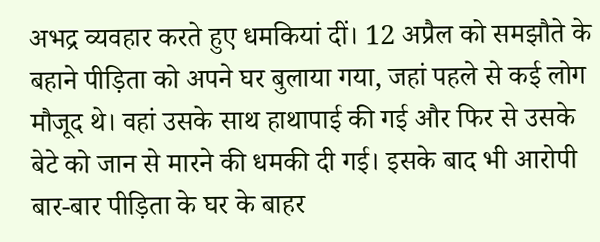अभद्र व्यवहार करते हुए धमकियां दीं। 12 अप्रैल को समझौते के बहाने पीड़िता को अपने घर बुलाया गया, जहां पहले से कई लोग मौजूद थे। वहां उसके साथ हाथापाई की गई और फिर से उसके बेटे को जान से मारने की धमकी दी गई। इसके बाद भी आरोपी बार-बार पीड़िता के घर के बाहर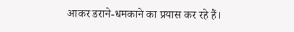आकर डराने-धमकाने का प्रयास कर रहे हैं।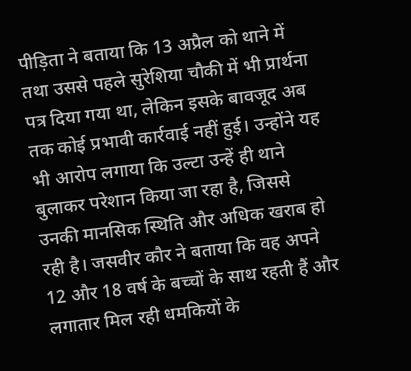पीड़िता ने बताया कि 13 अप्रैल को थाने में तथा उससे पहले सुरेशिया चौकी में भी प्रार्थना पत्र दिया गया था, लेकिन इसके बावजूद अब तक कोई प्रभावी कार्रवाई नहीं हुई। उन्होंने यह भी आरोप लगाया कि उल्टा उन्हें ही थाने बुलाकर परेशान किया जा रहा है, जिससे उनकी मानसिक स्थिति और अधिक खराब हो रही है। जसवीर कौर ने बताया कि वह अपने 12 और 18 वर्ष के बच्चों के साथ रहती हैं और लगातार मिल रही धमकियों के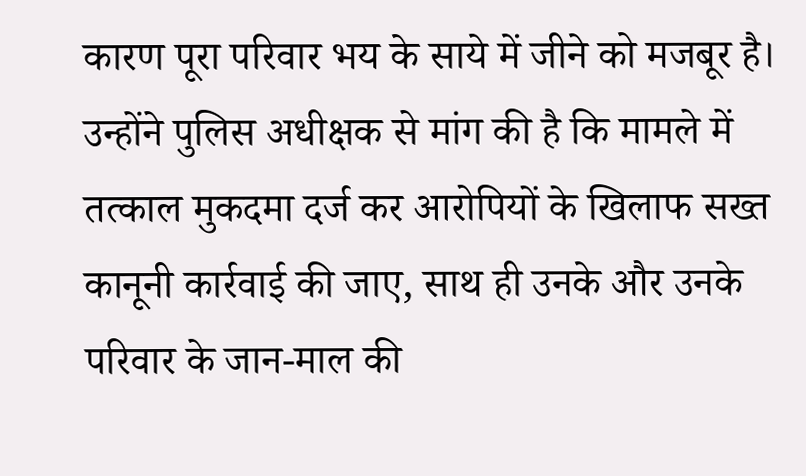कारण पूरा परिवार भय के साये में जीने को मजबूर है। उन्होंने पुलिस अधीक्षक से मांग की है कि मामले में तत्काल मुकदमा दर्ज कर आरोपियों के खिलाफ सख्त कानूनी कार्रवाई की जाए, साथ ही उनके और उनके परिवार के जान-माल की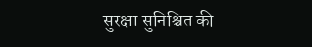सुरक्षा सुनिश्चित की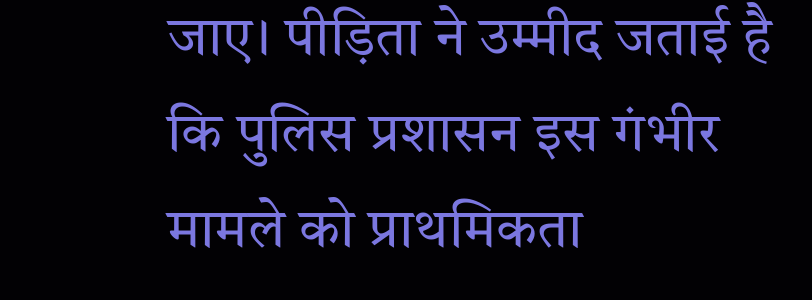जाए। पीड़िता ने उम्मीद जताई है कि पुलिस प्रशासन इस गंभीर मामले को प्राथमिकता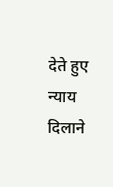देते हुए न्याय दिलाने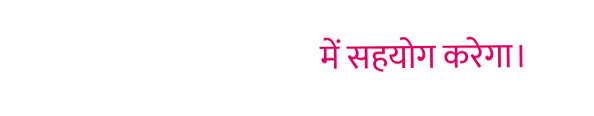में सहयोग करेगा।